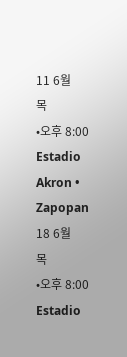11 6월
목
•오후 8:00
Estadio Akron • Zapopan
18 6월
목
•오후 8:00
Estadio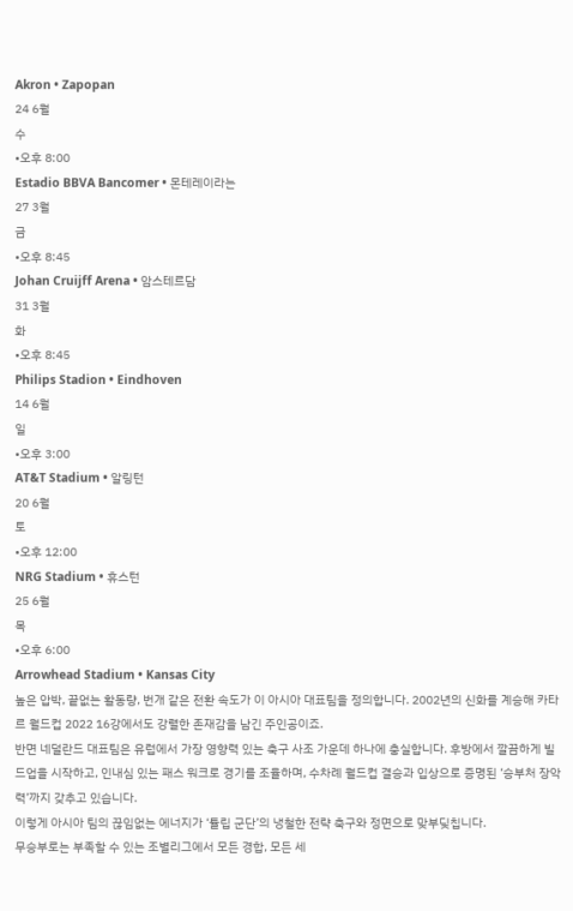Akron • Zapopan
24 6월
수
•오후 8:00
Estadio BBVA Bancomer • 몬테레이라는
27 3월
금
•오후 8:45
Johan Cruijff Arena • 암스테르담
31 3월
화
•오후 8:45
Philips Stadion • Eindhoven
14 6월
일
•오후 3:00
AT&T Stadium • 알링턴
20 6월
토
•오후 12:00
NRG Stadium • 휴스턴
25 6월
목
•오후 6:00
Arrowhead Stadium • Kansas City
높은 압박, 끝없는 활동량, 번개 같은 전환 속도가 이 아시아 대표팀을 정의합니다. 2002년의 신화를 계승해 카타르 월드컵 2022 16강에서도 강렬한 존재감을 남긴 주인공이죠.
반면 네덜란드 대표팀은 유럽에서 가장 영향력 있는 축구 사조 가운데 하나에 충실합니다. 후방에서 깔끔하게 빌드업을 시작하고, 인내심 있는 패스 워크로 경기를 조율하며, 수차례 월드컵 결승과 입상으로 증명된 ‘승부처 장악력’까지 갖추고 있습니다.
이렇게 아시아 팀의 끊임없는 에너지가 ‘튤립 군단’의 냉철한 전략 축구와 정면으로 맞부딪칩니다.
무승부로는 부족할 수 있는 조별리그에서 모든 경합, 모든 세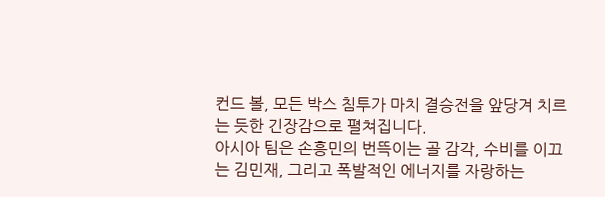컨드 볼, 모든 박스 침투가 마치 결승전을 앞당겨 치르는 듯한 긴장감으로 펼쳐집니다.
아시아 팀은 손흥민의 번뜩이는 골 감각, 수비를 이끄는 김민재, 그리고 폭발적인 에너지를 자랑하는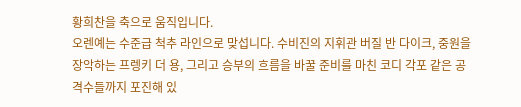황희찬을 축으로 움직입니다.
오렌예는 수준급 척추 라인으로 맞섭니다. 수비진의 지휘관 버질 반 다이크, 중원을 장악하는 프렝키 더 용, 그리고 승부의 흐름을 바꿀 준비를 마친 코디 각포 같은 공격수들까지 포진해 있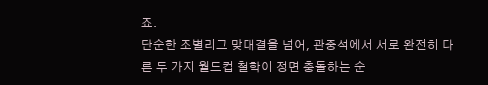죠.
단순한 조별리그 맞대결을 넘어, 관중석에서 서로 완전히 다른 두 가지 월드컵 철학이 정면 충돌하는 순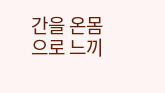간을 온몸으로 느끼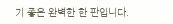기 좋은 완벽한 한 판입니다.